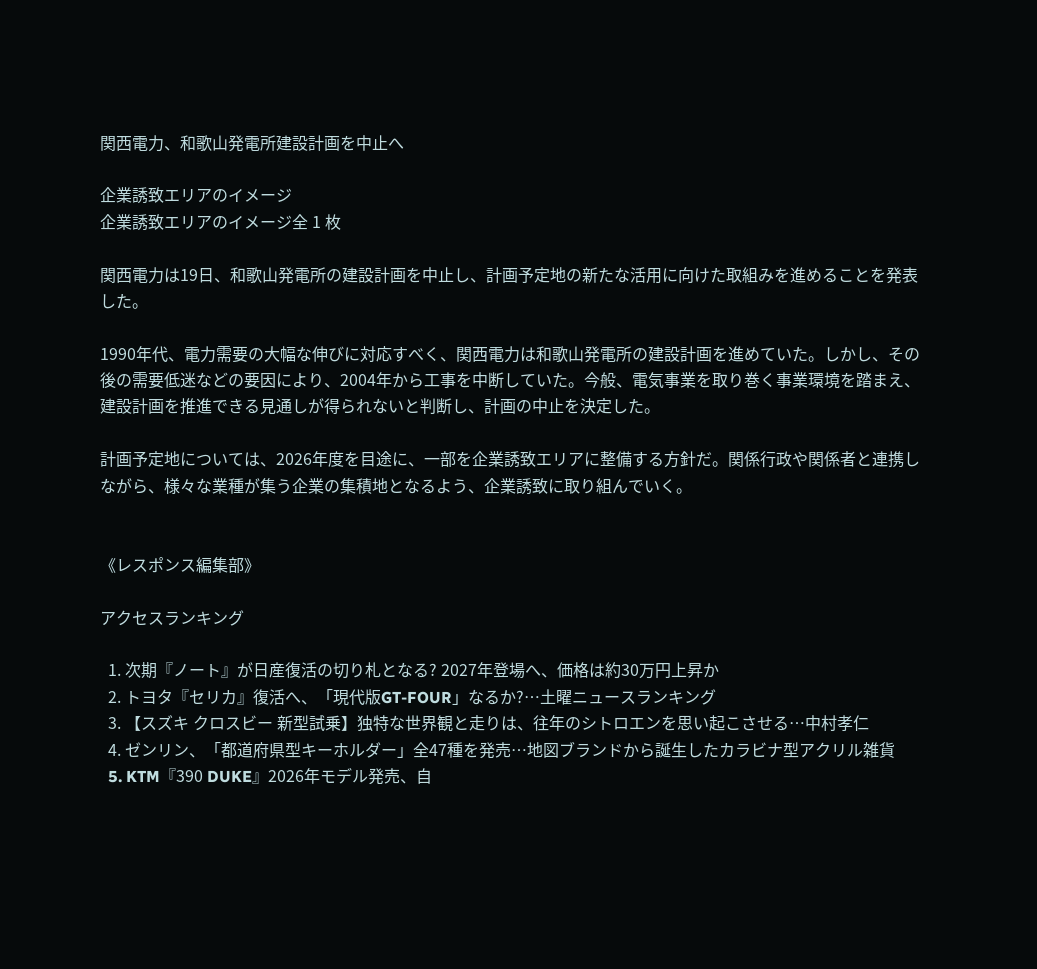関西電力、和歌山発電所建設計画を中止へ

企業誘致エリアのイメージ
企業誘致エリアのイメージ全 1 枚

関西電力は19日、和歌山発電所の建設計画を中止し、計画予定地の新たな活用に向けた取組みを進めることを発表した。

1990年代、電力需要の大幅な伸びに対応すべく、関西電力は和歌山発電所の建設計画を進めていた。しかし、その後の需要低迷などの要因により、2004年から工事を中断していた。今般、電気事業を取り巻く事業環境を踏まえ、建設計画を推進できる見通しが得られないと判断し、計画の中止を決定した。

計画予定地については、2026年度を目途に、一部を企業誘致エリアに整備する方針だ。関係行政や関係者と連携しながら、様々な業種が集う企業の集積地となるよう、企業誘致に取り組んでいく。


《レスポンス編集部》

アクセスランキング

  1. 次期『ノート』が日産復活の切り札となる? 2027年登場へ、価格は約30万円上昇か
  2. トヨタ『セリカ』復活へ、「現代版GT-FOUR」なるか?…土曜ニュースランキング
  3. 【スズキ クロスビー 新型試乗】独特な世界観と走りは、往年のシトロエンを思い起こさせる…中村孝仁
  4. ゼンリン、「都道府県型キーホルダー」全47種を発売…地図ブランドから誕生したカラビナ型アクリル雑貨
  5. KTM『390 DUKE』2026年モデル発売、自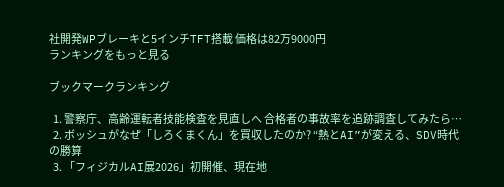社開発WPブレーキと5インチTFT搭載 価格は82万9000円
ランキングをもっと見る

ブックマークランキング

  1. 警察庁、高齢運転者技能検査を見直しへ 合格者の事故率を追跡調査してみたら…
  2. ボッシュがなぜ「しろくまくん」を買収したのか? “熱とAI”が変える、SDV時代の勝算
  3. 「フィジカルAI展2026」初開催、現在地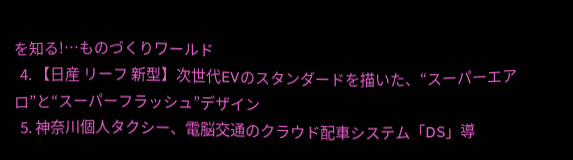を知る!…ものづくりワールド
  4. 【日産 リーフ 新型】次世代EVのスタンダードを描いた、“スーパーエアロ”と“スーパーフラッシュ”デザイン
  5. 神奈川個人タクシー、電脳交通のクラウド配車システム「DS」導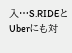入…S.RIDEとUberにも対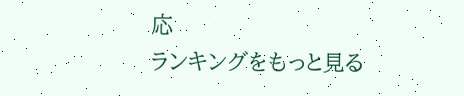応
ランキングをもっと見る